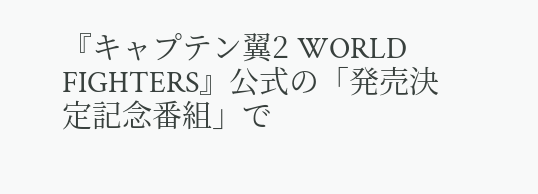『キャプテン翼2 WORLD FIGHTERS』公式の「発売決定記念番組」で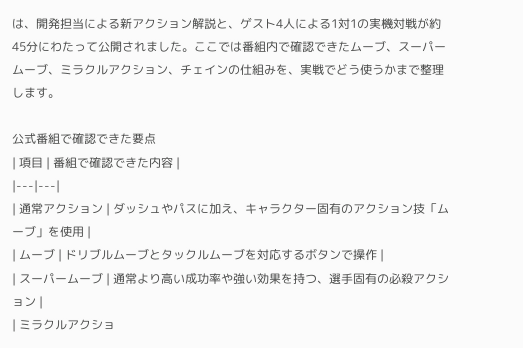は、開発担当による新アクション解説と、ゲスト4人による1対1の実機対戦が約45分にわたって公開されました。ここでは番組内で確認できたムーブ、スーパームーブ、ミラクルアクション、チェインの仕組みを、実戦でどう使うかまで整理します。

公式番組で確認できた要点
| 項目 | 番組で確認できた内容 |
|---|---|
| 通常アクション | ダッシュやパスに加え、キャラクター固有のアクション技「ムーブ」を使用 |
| ムーブ | ドリブルムーブとタックルムーブを対応するボタンで操作 |
| スーパームーブ | 通常より高い成功率や強い効果を持つ、選手固有の必殺アクション |
| ミラクルアクショ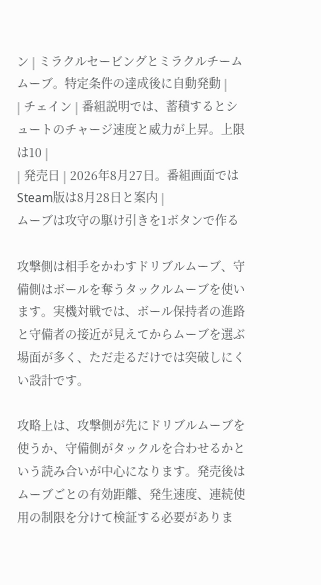ン | ミラクルセービングとミラクルチームムーブ。特定条件の達成後に自動発動 |
| チェイン | 番組説明では、蓄積するとシュートのチャージ速度と威力が上昇。上限は10 |
| 発売日 | 2026年8月27日。番組画面ではSteam版は8月28日と案内 |
ムーブは攻守の駆け引きを1ボタンで作る

攻撃側は相手をかわすドリブルムーブ、守備側はボールを奪うタックルムーブを使います。実機対戦では、ボール保持者の進路と守備者の接近が見えてからムーブを選ぶ場面が多く、ただ走るだけでは突破しにくい設計です。

攻略上は、攻撃側が先にドリブルムーブを使うか、守備側がタックルを合わせるかという読み合いが中心になります。発売後はムーブごとの有効距離、発生速度、連続使用の制限を分けて検証する必要がありま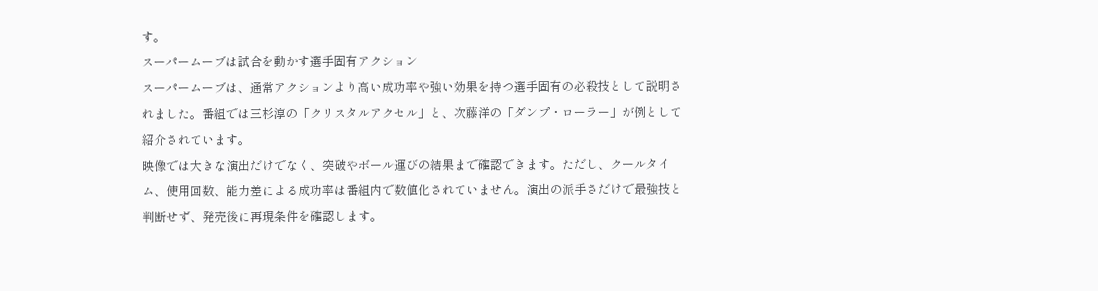す。
スーパームーブは試合を動かす選手固有アクション
スーパームーブは、通常アクションより高い成功率や強い効果を持つ選手固有の必殺技として説明されました。番組では三杉淳の「クリスタルアクセル」と、次藤洋の「ダンプ・ローラー」が例として紹介されています。
映像では大きな演出だけでなく、突破やボール運びの結果まで確認できます。ただし、クールタイム、使用回数、能力差による成功率は番組内で数値化されていません。演出の派手さだけで最強技と判断せず、発売後に再現条件を確認します。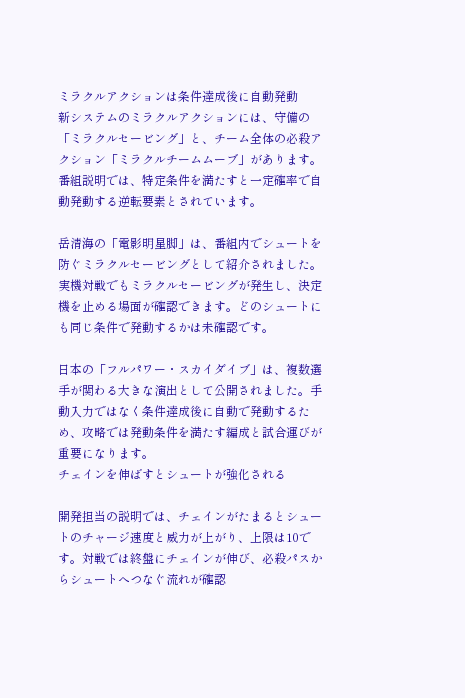ミラクルアクションは条件達成後に自動発動
新システムのミラクルアクションには、守備の「ミラクルセービング」と、チーム全体の必殺アクション「ミラクルチームムーブ」があります。番組説明では、特定条件を満たすと一定確率で自動発動する逆転要素とされています。

岳清海の「電影明星脚」は、番組内でシュートを防ぐミラクルセービングとして紹介されました。実機対戦でもミラクルセービングが発生し、決定機を止める場面が確認できます。どのシュートにも同じ条件で発動するかは未確認です。

日本の「フルパワー・スカイダイブ」は、複数選手が関わる大きな演出として公開されました。手動入力ではなく条件達成後に自動で発動するため、攻略では発動条件を満たす編成と試合運びが重要になります。
チェインを伸ばすとシュートが強化される

開発担当の説明では、チェインがたまるとシュートのチャージ速度と威力が上がり、上限は10です。対戦では終盤にチェインが伸び、必殺パスからシュートへつなぐ流れが確認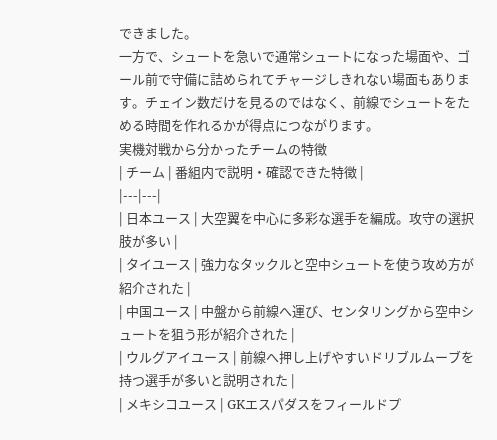できました。
一方で、シュートを急いで通常シュートになった場面や、ゴール前で守備に詰められてチャージしきれない場面もあります。チェイン数だけを見るのではなく、前線でシュートをためる時間を作れるかが得点につながります。
実機対戦から分かったチームの特徴
| チーム | 番組内で説明・確認できた特徴 |
|---|---|
| 日本ユース | 大空翼を中心に多彩な選手を編成。攻守の選択肢が多い |
| タイユース | 強力なタックルと空中シュートを使う攻め方が紹介された |
| 中国ユース | 中盤から前線へ運び、センタリングから空中シュートを狙う形が紹介された |
| ウルグアイユース | 前線へ押し上げやすいドリブルムーブを持つ選手が多いと説明された |
| メキシコユース | GKエスパダスをフィールドプ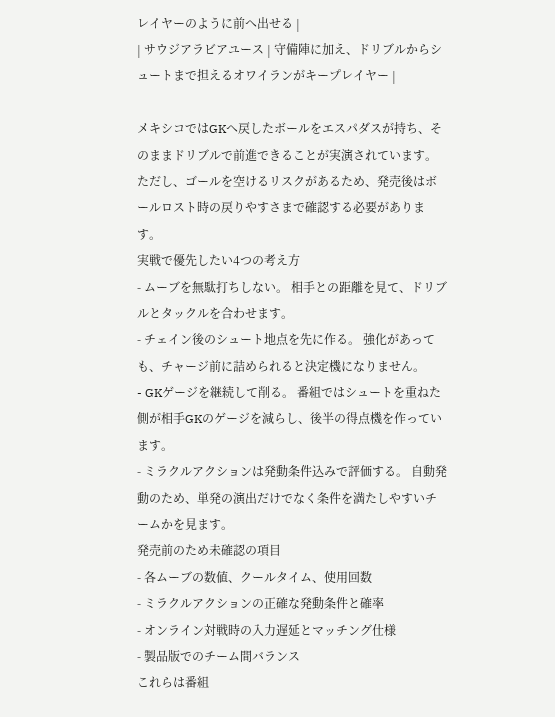レイヤーのように前へ出せる |
| サウジアラビアユース | 守備陣に加え、ドリブルからシュートまで担えるオワイランがキープレイヤー |

メキシコではGKへ戻したボールをエスパダスが持ち、そのままドリブルで前進できることが実演されています。ただし、ゴールを空けるリスクがあるため、発売後はボールロスト時の戻りやすさまで確認する必要があります。
実戦で優先したい4つの考え方
- ムーブを無駄打ちしない。 相手との距離を見て、ドリブルとタックルを合わせます。
- チェイン後のシュート地点を先に作る。 強化があっても、チャージ前に詰められると決定機になりません。
- GKゲージを継続して削る。 番組ではシュートを重ねた側が相手GKのゲージを減らし、後半の得点機を作っています。
- ミラクルアクションは発動条件込みで評価する。 自動発動のため、単発の演出だけでなく条件を満たしやすいチームかを見ます。
発売前のため未確認の項目
- 各ムーブの数値、クールタイム、使用回数
- ミラクルアクションの正確な発動条件と確率
- オンライン対戦時の入力遅延とマッチング仕様
- 製品版でのチーム間バランス
これらは番組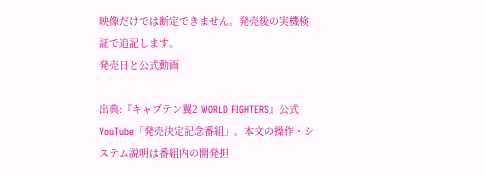映像だけでは断定できません。発売後の実機検証で追記します。
発売日と公式動画

出典:『キャプテン翼2 WORLD FIGHTERS』公式YouTube「発売決定記念番組」。本文の操作・システム説明は番組内の開発担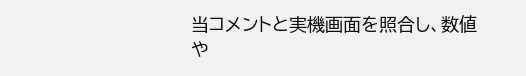当コメントと実機画面を照合し、数値や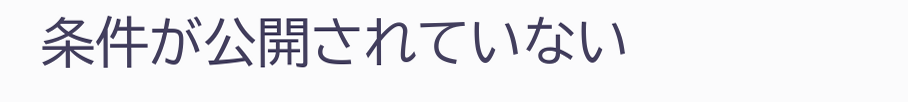条件が公開されていない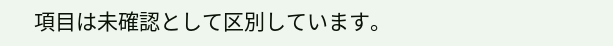項目は未確認として区別しています。